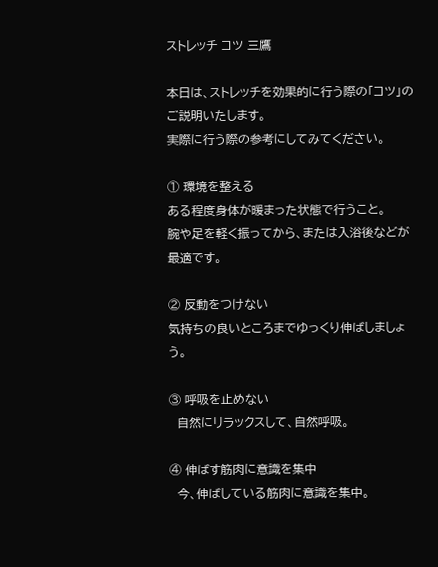ストレッチ コツ 三鷹

本日は、ストレッチを効果的に行う際の「コツ」のご説明いたします。
実際に行う際の参考にしてみてください。

① 環境を整える
ある程度身体が暖まった状態で行うこと。
腕や足を軽く振ってから、または入浴後などが最適です。

② 反動をつけない
気持ちの良いところまでゆっくり伸ばしましょう。

③ 呼吸を止めない
  自然にリラックスして、自然呼吸。

④ 伸ばす筋肉に意識を集中
  今、伸ばしている筋肉に意識を集中。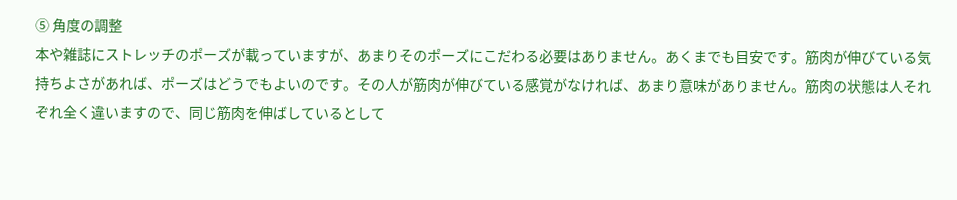⑤ 角度の調整
本や雑誌にストレッチのポーズが載っていますが、あまりそのポーズにこだわる必要はありません。あくまでも目安です。筋肉が伸びている気持ちよさがあれば、ポーズはどうでもよいのです。その人が筋肉が伸びている感覚がなければ、あまり意味がありません。筋肉の状態は人それぞれ全く違いますので、同じ筋肉を伸ばしているとして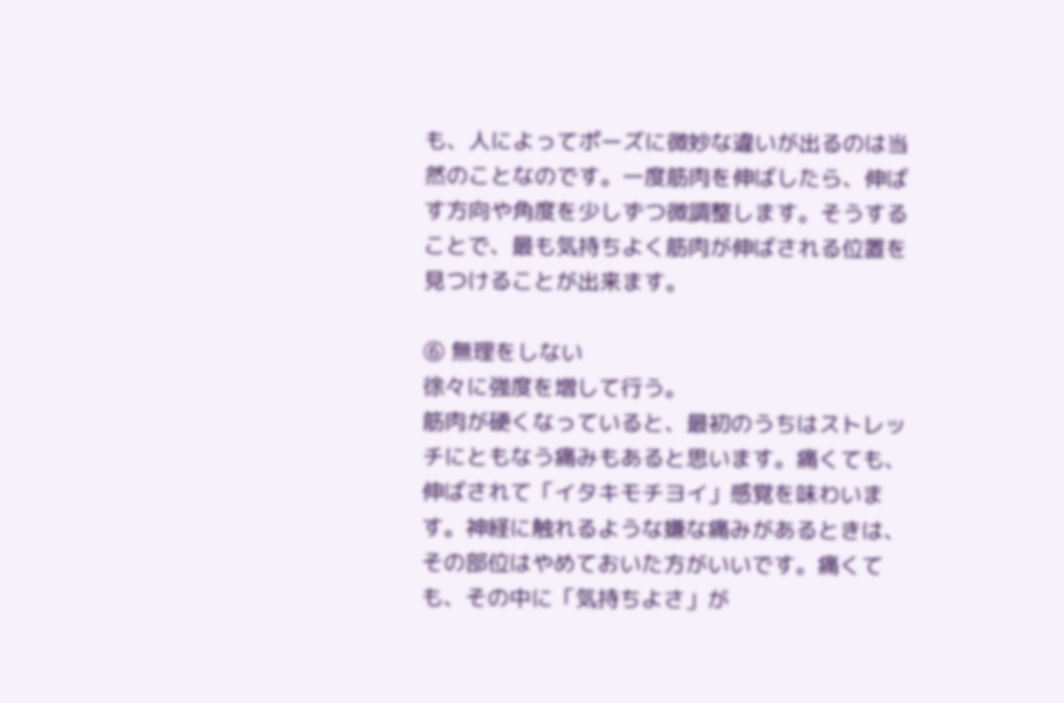も、人によってポーズに微妙な違いが出るのは当然のことなのです。一度筋肉を伸ばしたら、伸ばす方向や角度を少しずつ微調整します。そうすることで、最も気持ちよく筋肉が伸ばされる位置を見つけることが出来ます。

⑥ 無理をしない
徐々に強度を増して行う。
筋肉が硬くなっていると、最初のうちはストレッチにともなう痛みもあると思います。痛くても、伸ばされて「イタキモチヨイ」感覚を味わいます。神経に触れるような嫌な痛みがあるときは、その部位はやめておいた方がいいです。痛くても、その中に「気持ちよさ」が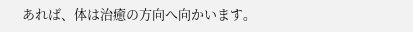あれば、体は治癒の方向へ向かいます。